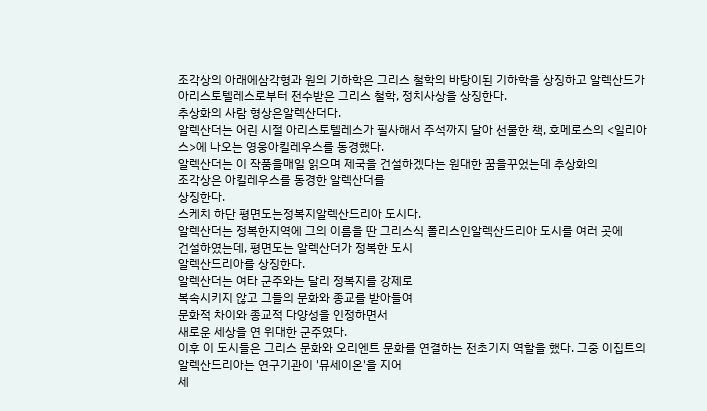조각상의 아래에삼각형과 원의 기하학은 그리스 철학의 바탕이된 기하학을 상징하고 알렉산드가 아리스토텔레스로부터 전수받은 그리스 철학, 정치사상을 상징한다.
추상화의 사람 형상은알렉산더다.
알렉산더는 어린 시절 아리스토텔레스가 필사해서 주석까지 달아 선물한 책, 호메로스의 <일리아스>에 나오는 영웅아킬레우스를 동경했다.
알렉산더는 이 작품을매일 읽으며 제국을 건설하겠다는 원대한 꿈을꾸었는데 추상화의
조각상은 아킬레우스를 동경한 알렉산더를
상징한다.
스케치 하단 평면도는정복지알렉산드리아 도시다.
알렉산더는 정복한지역에 그의 이름을 딴 그리스식 폴리스인알렉산드리아 도시를 여러 곳에
건설하였는데, 평면도는 알렉산더가 정복한 도시
알렉산드리아를 상징한다.
알렉산더는 여타 군주와는 달리 정복지를 강제로
복속시키지 않고 그들의 문화와 종교를 받아들여
문화적 차이와 종교적 다양성을 인정하면서
새로운 세상을 연 위대한 군주였다.
이후 이 도시들은 그리스 문화와 오리엔트 문화를 연결하는 전초기지 역할을 했다. 그중 이집트의 알렉산드리아는 연구기관이 '뮤세이온'을 지어
세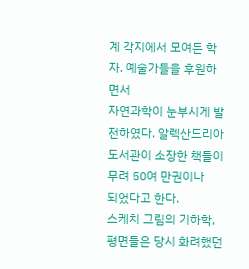계 각지에서 모여든 학자. 예술가들을 후원하면서
자연과학이 눈부시게 발전하였다. 알렉산드리아
도서관이 소장한 책들이 무려 50여 만권이나
되었다고 한다.
스케치 그림의 기하학, 평면들은 당시 화려했던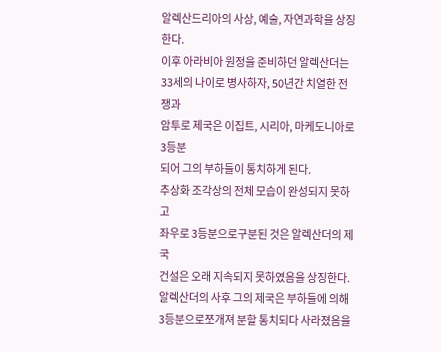알렉산드리아의 사상, 예술, 자연과학을 상징한다.
이후 아라비아 원정을 준비하던 알렉산더는
33세의 나이로 병사하자, 50년간 치열한 전쟁과
암투로 제국은 이집트, 시리아, 마케도니아로 3등분
되어 그의 부하들이 통치하게 된다.
추상화 조각상의 전체 모습이 완성되지 못하고
좌우로 3등분으로구분된 것은 알렉산더의 제국
건설은 오래 지속되지 못하였음을 상징한다.
알렉산더의 사후 그의 제국은 부하들에 의해
3등분으로쪼개져 분할 통치되다 사라졌음을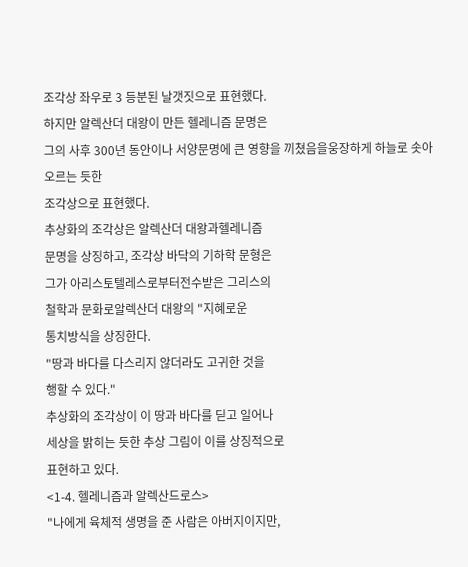조각상 좌우로 3 등분된 날갯짓으로 표현했다.
하지만 알렉산더 대왕이 만든 헬레니즘 문명은
그의 사후 300년 동안이나 서양문명에 큰 영향을 끼쳤음을웅장하게 하늘로 솟아오르는 듯한
조각상으로 표현했다.
추상화의 조각상은 알렉산더 대왕과헬레니즘
문명을 상징하고, 조각상 바닥의 기하학 문형은
그가 아리스토텔레스로부터전수받은 그리스의
철학과 문화로알렉산더 대왕의 "지혜로운
통치방식을 상징한다.
"땅과 바다를 다스리지 않더라도 고귀한 것을
행할 수 있다."
추상화의 조각상이 이 땅과 바다를 딛고 일어나
세상을 밝히는 듯한 추상 그림이 이를 상징적으로
표현하고 있다.
<1-4. 헬레니즘과 알렉산드로스>
"나에게 육체적 생명을 준 사람은 아버지이지만,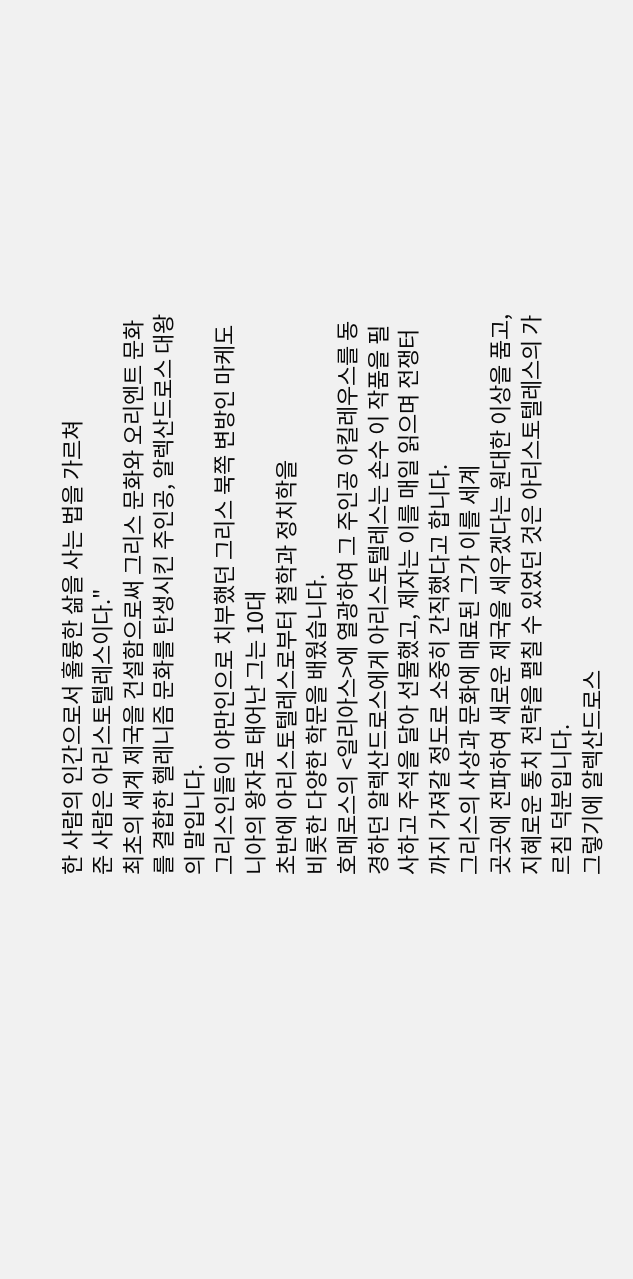한 사람의 인간으로서 훌륭한 삶을 사는 법을 가르쳐
준 사람은 아리스토텔레스이다."
최초의 세계 제국을 건설함으로써 그리스 문화와 오리엔트 문화를 결합한 헬레니즘 문화를 탄생시킨 주인공, 알렉산드로스 대왕의 말입니다.
그리스인들이 야만인으로 치부했던 그리스 북쪽 변방인 마케도니아의 왕자로 태어난 그는 10대
초반에 아리스토텔레스로부터 철학과 정치학을
비롯한 다양한 학문을 배웠습니다.
호메로스의 <일리아스>에 열광하여 그 주인공 아킬레우스를 동경하던 알렉산드로스에게 아리스토텔레스는 손수 이 작품을 필사하고 주석을 달아 선물했고, 제자는 이를 매일 읽으며 전쟁터까지 가져갈 정도로 소중히 간직했다고 합니다.
그리스의 사상과 문화에 매료된 그가 이를 세계
곳곳에 전파하여 새로운 제국을 세우겠다는 원대한 이상을 품고, 지혜로운 통치 전략을 펼칠 수 있었던 것은 아리스토텔레스의 가르침 덕분입니다.
그렇기에 알렉산드로스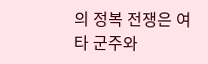의 정복 전쟁은 여타 군주와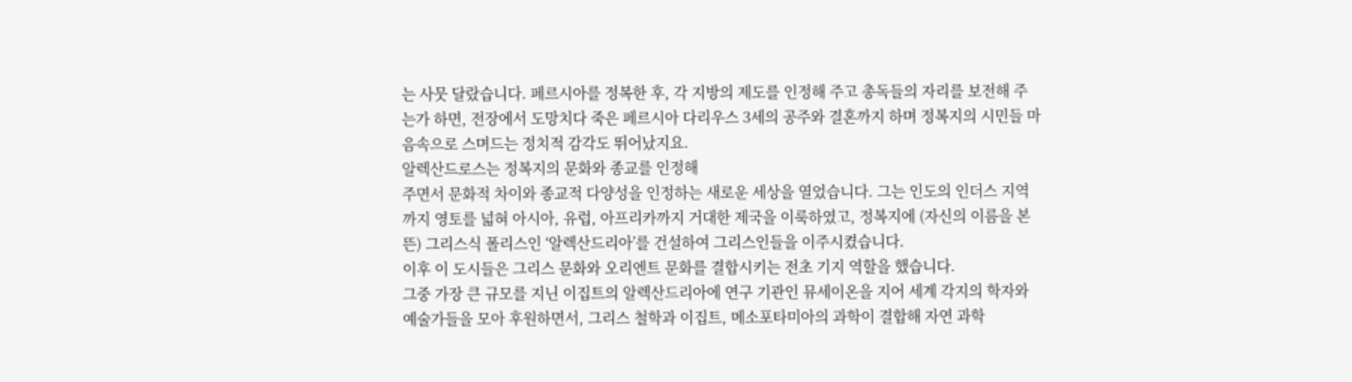는 사뭇 달랐습니다. 페르시아를 정복한 후, 각 지방의 제도를 인정해 주고 총독들의 자리를 보전해 주는가 하면, 전장에서 도망치다 죽은 페르시아 다리우스 3세의 공주와 결혼까지 하며 정복지의 시민들 마음속으로 스며드는 정치적 감각도 뛰어났지요.
알렉산드로스는 정복지의 문화와 종교를 인정해
주면서 문화적 차이와 종교적 다양성을 인정하는 새로운 세상을 열었습니다. 그는 인도의 인더스 지역까지 영토를 넓혀 아시아, 유럽, 아프리카까지 거대한 제국을 이룩하였고, 정복지에 (자신의 이름을 본뜬) 그리스식 폴리스인 ‘알렉산드리아’를 건설하여 그리스인들을 이주시켰습니다.
이후 이 도시들은 그리스 문화와 오리엔트 문화를 결합시키는 전초 기지 역할을 했습니다.
그중 가장 큰 규모를 지닌 이집트의 알렉산드리아에 연구 기관인 뮤세이온을 지어 세계 각지의 학자와 예술가들을 모아 후원하면서, 그리스 철학과 이집트, 메소포타미아의 과학이 결합해 자연 과학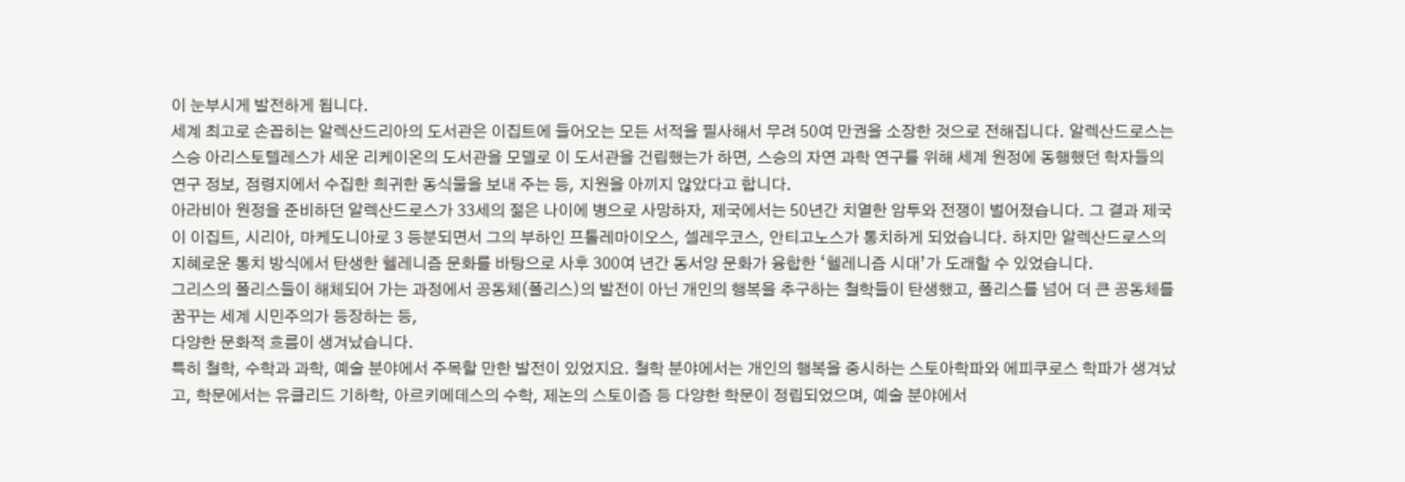이 눈부시게 발전하게 됩니다.
세계 최고로 손꼽히는 알렉산드리아의 도서관은 이집트에 들어오는 모든 서적을 필사해서 무려 50여 만권을 소장한 것으로 전해집니다. 알렉산드로스는 스승 아리스토텔레스가 세운 리케이온의 도서관을 모델로 이 도서관을 건립했는가 하면, 스승의 자연 과학 연구를 위해 세계 원정에 동행했던 학자들의 연구 정보, 점령지에서 수집한 희귀한 동식물을 보내 주는 등, 지원을 아끼지 않았다고 합니다.
아라비아 원정을 준비하던 알렉산드로스가 33세의 젊은 나이에 병으로 사망하자, 제국에서는 50년간 치열한 암투와 전쟁이 벌어졌습니다. 그 결과 제국이 이집트, 시리아, 마케도니아로 3 등분되면서 그의 부하인 프톨레마이오스, 셀레우코스, 안티고노스가 통치하게 되었습니다. 하지만 알렉산드로스의 지혜로운 통치 방식에서 탄생한 헬레니즘 문화를 바탕으로 사후 300여 년간 동서양 문화가 융합한 ‘헬레니즘 시대’가 도래할 수 있었습니다.
그리스의 폴리스들이 해체되어 가는 과정에서 공동체(폴리스)의 발전이 아닌 개인의 행복을 추구하는 철학들이 탄생했고, 폴리스를 넘어 더 큰 공동체를 꿈꾸는 세계 시민주의가 등장하는 등,
다양한 문화적 흐름이 생겨났습니다.
특히 철학, 수학과 과학, 예술 분야에서 주목할 만한 발전이 있었지요. 철학 분야에서는 개인의 행복을 중시하는 스토아학파와 에피쿠로스 학파가 생겨났고, 학문에서는 유클리드 기하학, 아르키메데스의 수학, 제논의 스토이즘 등 다양한 학문이 정립되었으며, 예술 분야에서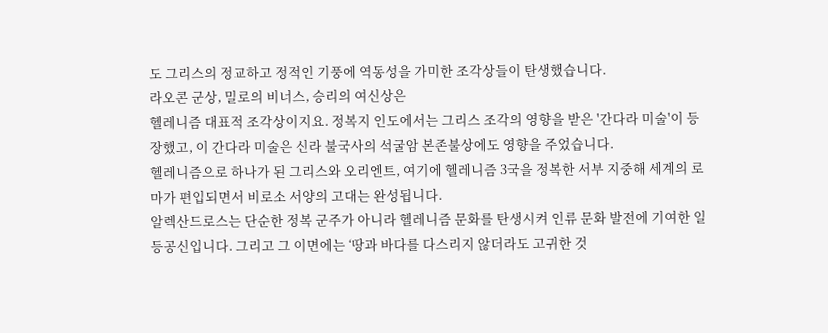도 그리스의 정교하고 정적인 기풍에 역동성을 가미한 조각상들이 탄생했습니다.
라오콘 군상, 밀로의 비너스, 승리의 여신상은
헬레니즘 대표적 조각상이지요. 정복지 인도에서는 그리스 조각의 영향을 받은 '간다라 미술'이 등장했고, 이 간다라 미술은 신라 불국사의 석굴암 본존불상에도 영향을 주었습니다.
헬레니즘으로 하나가 된 그리스와 오리엔트, 여기에 헬레니즘 3국을 정복한 서부 지중해 세계의 로마가 편입되면서 비로소 서양의 고대는 완성됩니다.
알렉산드로스는 단순한 정복 군주가 아니라 헬레니즘 문화를 탄생시켜 인류 문화 발전에 기여한 일등공신입니다. 그리고 그 이면에는 ‘땅과 바다를 다스리지 않더라도 고귀한 것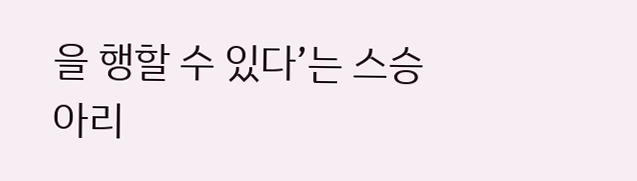을 행할 수 있다’는 스승 아리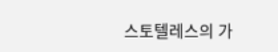스토텔레스의 가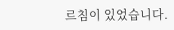르침이 있었습니다.